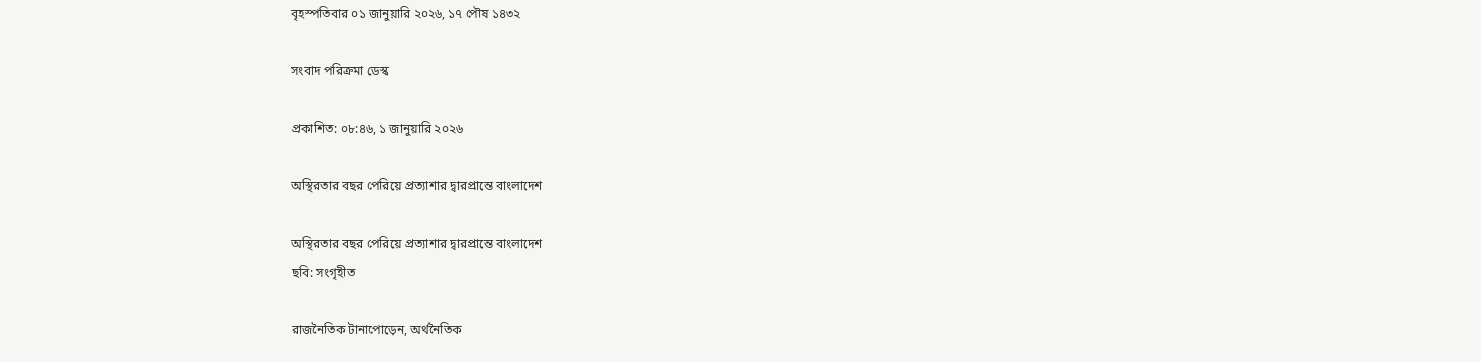বৃহস্পতিবার ০১ জানুয়ারি ২০২৬, ১৭ পৌষ ১৪৩২

সংবাদ পরিক্রমা ডেস্ক

প্রকাশিত: ০৮:৪৬, ১ জানুয়ারি ২০২৬

অস্থিরতার বছর পেরিয়ে প্রত্যাশার দ্বারপ্রান্তে বাংলাদেশ

অস্থিরতার বছর পেরিয়ে প্রত্যাশার দ্বারপ্রান্তে বাংলাদেশ
ছবি: সংগৃহীত

রাজনৈতিক টানাপোড়েন, অর্থনৈতিক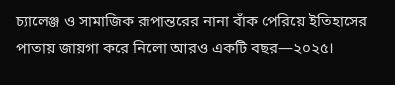চ্যালেঞ্জ ও সামাজিক রূপান্তরের নানা বাঁক পেরিয়ে ইতিহাসের পাতায় জায়গা করে নিলো আরও একটি বছর—২০২৫।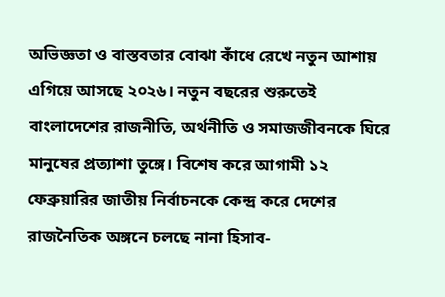অভিজ্ঞতা ও বাস্তবতার বোঝা কাঁধে রেখে নতুন আশায় এগিয়ে আসছে ২০২৬। নতুন বছরের শুরুতেই বাংলাদেশের রাজনীতি, অর্থনীতি ও সমাজজীবনকে ঘিরে মানুষের প্রত্যাশা তুঙ্গে। বিশেষ করে আগামী ১২ ফেব্রুয়ারির জাতীয় নির্বাচনকে কেন্দ্র করে দেশের রাজনৈতিক অঙ্গনে চলছে নানা হিসাব-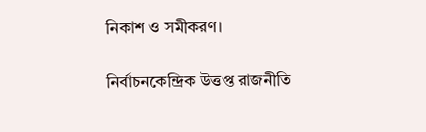নিকাশ ও সমীকরণ।

নির্বাচনকেন্দ্রিক উত্তপ্ত রাজনীতি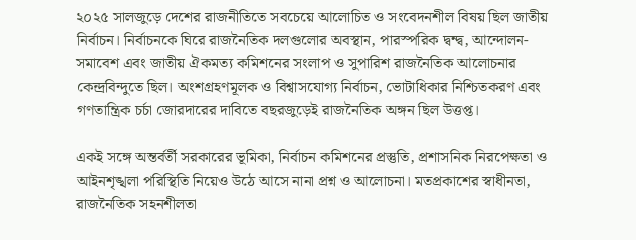২০২৫ সালজুড়ে দেশের রাজনীতিতে সবচেয়ে আলোচিত ও সংবেদনশীল বিষয় ছিল জাতীয় নির্বাচন। নির্বাচনকে ঘিরে রাজনৈতিক দলগুলোর অবস্থান, পারস্পরিক দ্বন্দ্ব, আন্দোলন-সমাবেশ এবং জাতীয় ঐকমত্য কমিশনের সংলাপ ও সুপারিশ রাজনৈতিক আলোচনার কেন্দ্রবিন্দুতে ছিল। অংশগ্রহণমূলক ও বিশ্বাসযোগ্য নির্বাচন, ভোটাধিকার নিশ্চিতকরণ এবং গণতান্ত্রিক চর্চা জোরদারের দাবিতে বছরজুড়েই রাজনৈতিক অঙ্গন ছিল উত্তপ্ত।

একই সঙ্গে অন্তর্বর্তী সরকারের ভূমিকা, নির্বাচন কমিশনের প্রস্তুতি, প্রশাসনিক নিরপেক্ষতা ও আইনশৃঙ্খলা পরিস্থিতি নিয়েও উঠে আসে নানা প্রশ্ন ও আলোচনা। মতপ্রকাশের স্বাধীনতা, রাজনৈতিক সহনশীলতা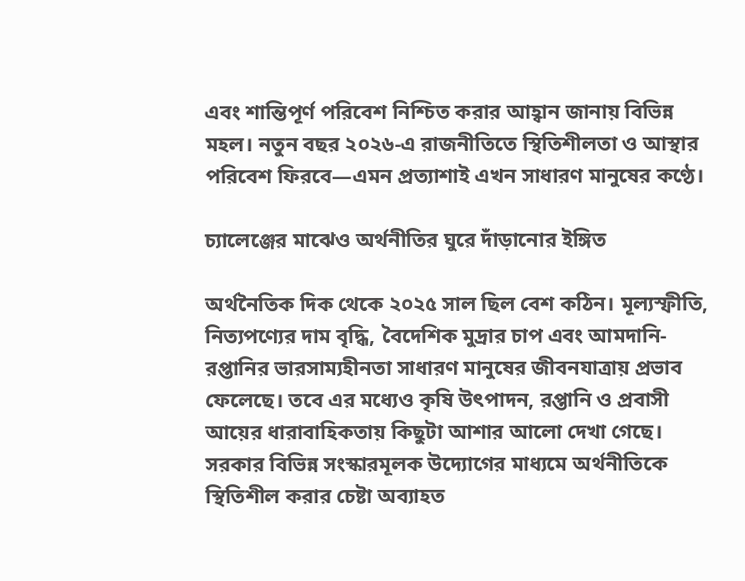এবং শান্তিপূর্ণ পরিবেশ নিশ্চিত করার আহ্বান জানায় বিভিন্ন মহল। নতুন বছর ২০২৬-এ রাজনীতিতে স্থিতিশীলতা ও আস্থার পরিবেশ ফিরবে—এমন প্রত্যাশাই এখন সাধারণ মানুষের কণ্ঠে।

চ্যালেঞ্জের মাঝেও অর্থনীতির ঘুরে দাঁড়ানোর ইঙ্গিত

অর্থনৈতিক দিক থেকে ২০২৫ সাল ছিল বেশ কঠিন। মূল্যস্ফীতি, নিত্যপণ্যের দাম বৃদ্ধি, বৈদেশিক মুদ্রার চাপ এবং আমদানি-রপ্তানির ভারসাম্যহীনতা সাধারণ মানুষের জীবনযাত্রায় প্রভাব ফেলেছে। তবে এর মধ্যেও কৃষি উৎপাদন, রপ্তানি ও প্রবাসী আয়ের ধারাবাহিকতায় কিছুটা আশার আলো দেখা গেছে। সরকার বিভিন্ন সংস্কারমূলক উদ্যোগের মাধ্যমে অর্থনীতিকে স্থিতিশীল করার চেষ্টা অব্যাহত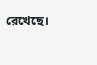রেখেছে।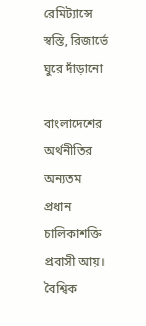রেমিট্যান্সে স্বস্তি, রিজার্ভে ঘুরে দাঁড়ানো

বাংলাদেশের অর্থনীতির অন্যতম প্রধান চালিকাশক্তি প্রবাসী আয়। বৈশ্বিক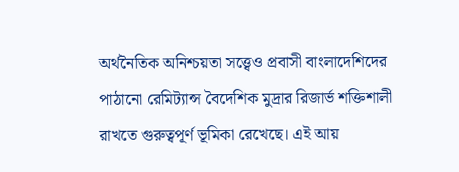অর্থনৈতিক অনিশ্চয়তা সত্ত্বেও প্রবাসী বাংলাদেশিদের পাঠানো রেমিট্যান্স বৈদেশিক মুদ্রার রিজার্ভ শক্তিশালী রাখতে গুরুত্বপূর্ণ ভূমিকা রেখেছে। এই আয়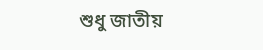শুধু জাতীয়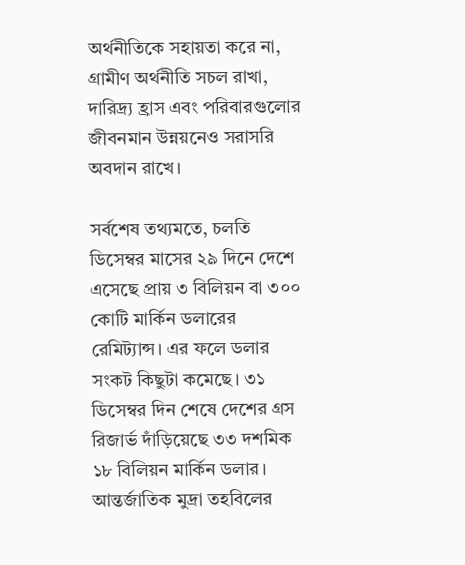অর্থনীতিকে সহায়তা করে না, গ্রামীণ অর্থনীতি সচল রাখা, দারিদ্র্য হ্রাস এবং পরিবারগুলোর জীবনমান উন্নয়নেও সরাসরি অবদান রাখে।

সর্বশেষ তথ্যমতে, চলতি ডিসেম্বর মাসের ২৯ দিনে দেশে এসেছে প্রায় ৩ বিলিয়ন বা ৩০০ কোটি মার্কিন ডলারের রেমিট্যান্স। এর ফলে ডলার সংকট কিছুটা কমেছে। ৩১ ডিসেম্বর দিন শেষে দেশের গ্রস রিজার্ভ দাঁড়িয়েছে ৩৩ দশমিক ১৮ বিলিয়ন মার্কিন ডলার। আন্তর্জাতিক মুদ্রা তহবিলের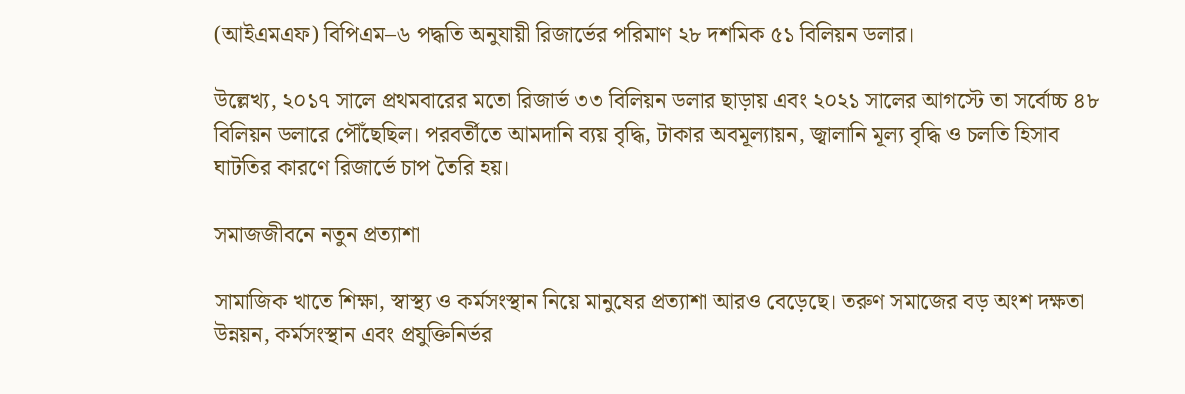(আইএমএফ) বিপিএম–৬ পদ্ধতি অনুযায়ী রিজার্ভের পরিমাণ ২৮ দশমিক ৫১ বিলিয়ন ডলার।

উল্লেখ্য, ২০১৭ সালে প্রথমবারের মতো রিজার্ভ ৩৩ বিলিয়ন ডলার ছাড়ায় এবং ২০২১ সালের আগস্টে তা সর্বোচ্চ ৪৮ বিলিয়ন ডলারে পৌঁছেছিল। পরবর্তীতে আমদানি ব্যয় বৃদ্ধি, টাকার অবমূল্যায়ন, জ্বালানি মূল্য বৃদ্ধি ও চলতি হিসাব ঘাটতির কারণে রিজার্ভে চাপ তৈরি হয়।

সমাজজীবনে নতুন প্রত্যাশা

সামাজিক খাতে শিক্ষা, স্বাস্থ্য ও কর্মসংস্থান নিয়ে মানুষের প্রত্যাশা আরও বেড়েছে। তরুণ সমাজের বড় অংশ দক্ষতা উন্নয়ন, কর্মসংস্থান এবং প্রযুক্তিনির্ভর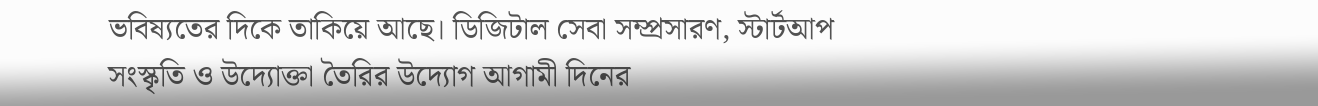ভবিষ্যতের দিকে তাকিয়ে আছে। ডিজিটাল সেবা সম্প্রসারণ, স্টার্টআপ সংস্কৃতি ও উদ্যোক্তা তৈরির উদ্যোগ আগামী দিনের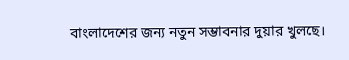বাংলাদেশের জন্য নতুন সম্ভাবনার দুয়ার খুলছে।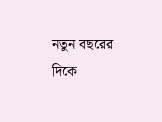নতুন বছরের দিকে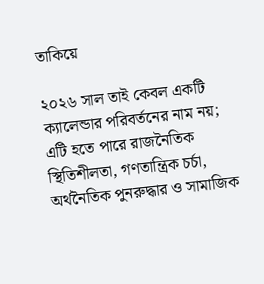তাকিয়ে

২০২৬ সাল তাই কেবল একটি ক্যালেন্ডার পরিবর্তনের নাম নয়; এটি হতে পারে রাজনৈতিক স্থিতিশীলতা, গণতান্ত্রিক চর্চা, অর্থনৈতিক পুনরুদ্ধার ও সামাজিক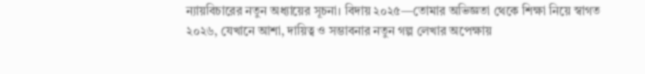ন্যায়বিচারের নতুন অধ্যায়ের সূচনা। বিদায় ২০২৫—তোমার অভিজ্ঞতা থেকে শিক্ষা নিয়ে স্বাগত ২০২৬, যেখানে আশা, দায়িত্ব ও সম্ভাবনার নতুন গল্প লেখার অপেক্ষায়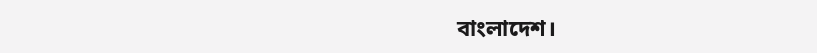বাংলাদেশ।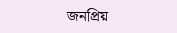জনপ্রিয়